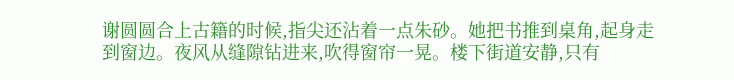谢圆圆合上古籍的时候,指尖还沾着一点朱砂。她把书推到桌角,起身走到窗边。夜风从缝隙钻进来,吹得窗帘一晃。楼下街道安静,只有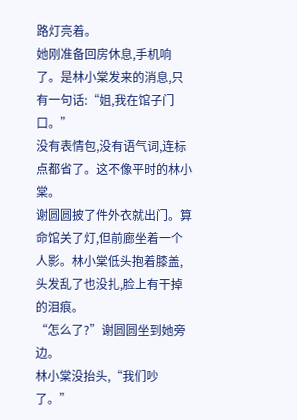路灯亮着。
她刚准备回房休息,手机响了。是林小棠发来的消息,只有一句话:“姐,我在馆子门口。”
没有表情包,没有语气词,连标点都省了。这不像平时的林小棠。
谢圆圆披了件外衣就出门。算命馆关了灯,但前廊坐着一个人影。林小棠低头抱着膝盖,头发乱了也没扎,脸上有干掉的泪痕。
“怎么了?”谢圆圆坐到她旁边。
林小棠没抬头,“我们吵了。”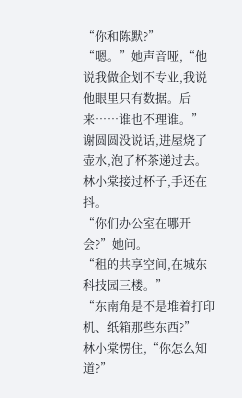“你和陈默?”
“嗯。”她声音哑,“他说我做企划不专业,我说他眼里只有数据。后来……谁也不理谁。”
谢圆圆没说话,进屋烧了壶水,泡了杯茶递过去。林小棠接过杯子,手还在抖。
“你们办公室在哪开会?”她问。
“租的共享空间,在城东科技园三楼。”
“东南角是不是堆着打印机、纸箱那些东西?”
林小棠愣住,“你怎么知道?”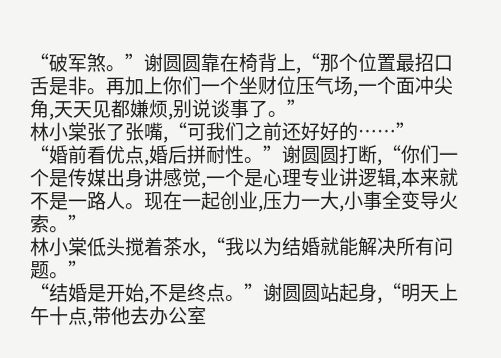“破军煞。”谢圆圆靠在椅背上,“那个位置最招口舌是非。再加上你们一个坐财位压气场,一个面冲尖角,天天见都嫌烦,别说谈事了。”
林小棠张了张嘴,“可我们之前还好好的……”
“婚前看优点,婚后拼耐性。”谢圆圆打断,“你们一个是传媒出身讲感觉,一个是心理专业讲逻辑,本来就不是一路人。现在一起创业,压力一大,小事全变导火索。”
林小棠低头搅着茶水,“我以为结婚就能解决所有问题。”
“结婚是开始,不是终点。”谢圆圆站起身,“明天上午十点,带他去办公室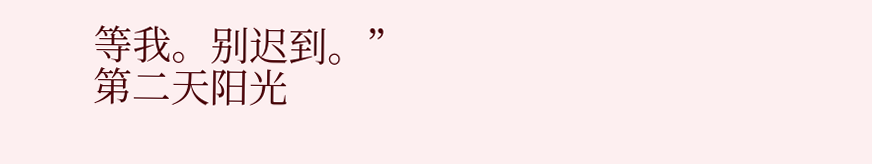等我。别迟到。”
第二天阳光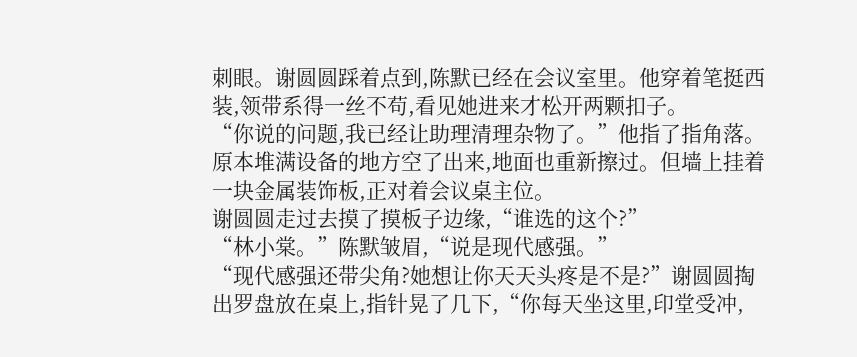刺眼。谢圆圆踩着点到,陈默已经在会议室里。他穿着笔挺西装,领带系得一丝不苟,看见她进来才松开两颗扣子。
“你说的问题,我已经让助理清理杂物了。”他指了指角落。
原本堆满设备的地方空了出来,地面也重新擦过。但墙上挂着一块金属装饰板,正对着会议桌主位。
谢圆圆走过去摸了摸板子边缘,“谁选的这个?”
“林小棠。”陈默皱眉,“说是现代感强。”
“现代感强还带尖角?她想让你天天头疼是不是?”谢圆圆掏出罗盘放在桌上,指针晃了几下,“你每天坐这里,印堂受冲,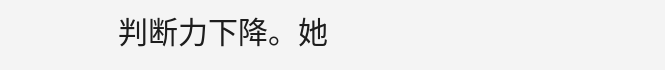判断力下降。她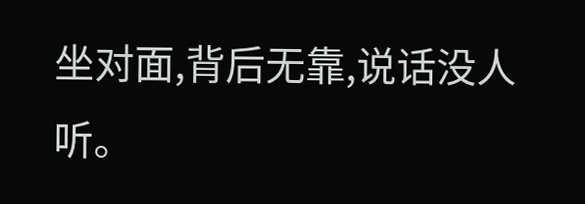坐对面,背后无靠,说话没人听。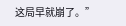这局早就崩了。”